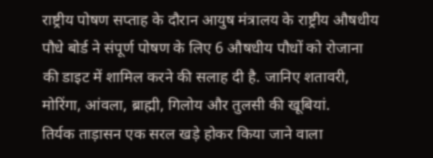राष्ट्रीय पोषण सप्ताह के दौरान आयुष मंत्रालय के राष्ट्रीय औषधीय पौधे बोर्ड ने संपूर्ण पोषण के लिए 6 औषधीय पौधों को रोजाना की डाइट में शामिल करने की सलाह दी है. जानिए शतावरी, मोरिंगा, आंवला, ब्राह्मी, गिलोय और तुलसी की खूबियां.
तिर्यक ताड़ासन एक सरल खड़े होकर किया जाने वाला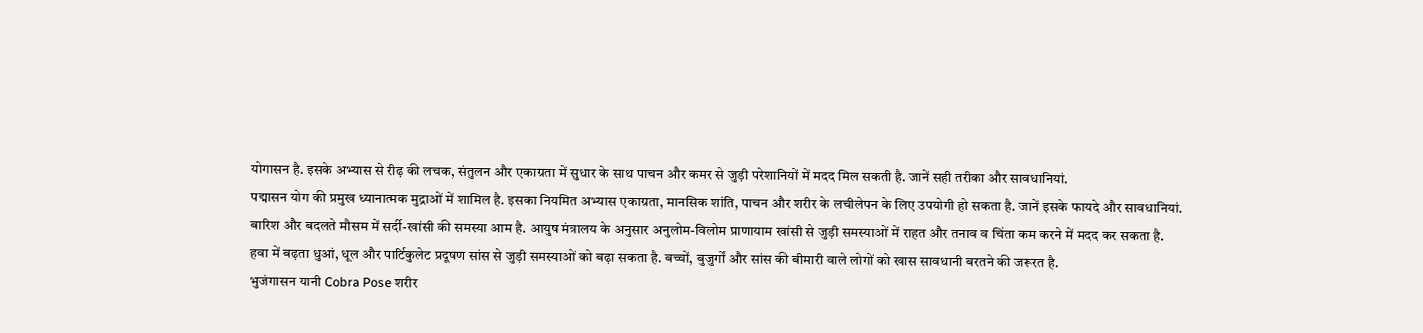योगासन है. इसके अभ्यास से रीढ़ की लचक, संतुलन और एकाग्रता में सुधार के साथ पाचन और कमर से जुड़ी परेशानियों में मदद मिल सकती है. जानें सही तरीका और सावधानियां.
पद्मासन योग की प्रमुख ध्यानात्मक मुद्राओं में शामिल है. इसका नियमित अभ्यास एकाग्रता, मानसिक शांति, पाचन और शरीर के लचीलेपन के लिए उपयोगी हो सकता है. जानें इसके फायदे और सावधानियां.
बारिश और बदलते मौसम में सर्दी-खांसी की समस्या आम है. आयुष मंत्रालय के अनुसार अनुलोम-विलोम प्राणायाम खांसी से जुड़ी समस्याओं में राहत और तनाव व चिंता कम करने में मदद कर सकता है.
हवा में बढ़ता धुआं, धूल और पार्टिकुलेट प्रदूषण सांस से जुड़ी समस्याओं को बढ़ा सकता है. बच्चों, बुजुर्गों और सांस की बीमारी वाले लोगों को खास सावधानी बरतने की जरूरत है.
भुजंगासन यानी Cobra Pose शरीर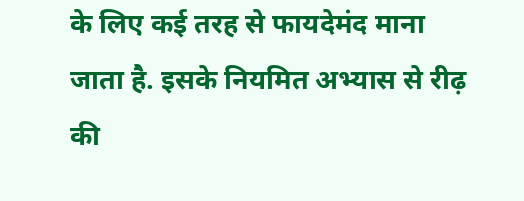के लिए कई तरह से फायदेमंद माना जाता है. इसके नियमित अभ्यास से रीढ़ की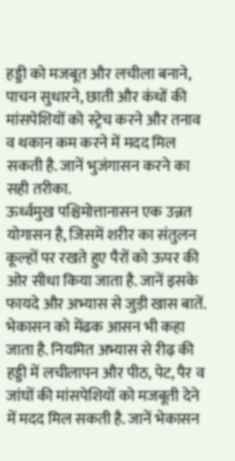हड्डी को मजबूत और लचीला बनाने, पाचन सुधारने, छाती और कंधों की मांसपेशियों को स्ट्रेच करने और तनाव व थकान कम करने में मदद मिल सकती है. जानें भुजंगासन करने का सही तरीका.
ऊर्ध्वमुख पश्चिमोत्तानासन एक उन्नत योगासन है, जिसमें शरीर का संतुलन कूल्हों पर रखते हुए पैरों को ऊपर की ओर सीधा किया जाता है. जानें इसके फायदे और अभ्यास से जुड़ी खास बातें.
भेकासन को मेंढक आसन भी कहा जाता है. नियमित अभ्यास से रीढ़ की हड्डी में लचीलापन और पीठ, पेट, पैर व जांघों की मांसपेशियों को मजबूती देने में मदद मिल सकती है. जानें भेकासन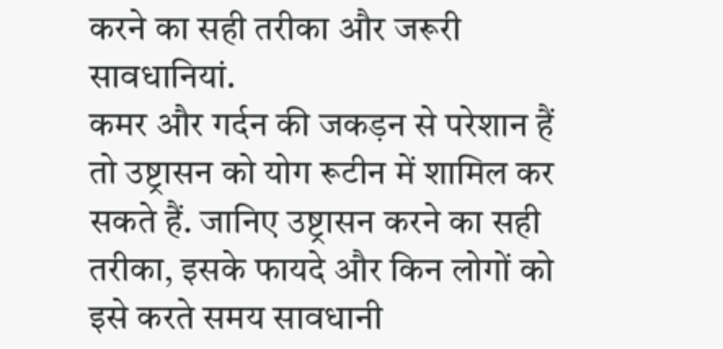करने का सही तरीका और जरूरी सावधानियां.
कमर और गर्दन की जकड़न से परेशान हैं तो उष्ट्रासन को योग रूटीन में शामिल कर सकते हैं. जानिए उष्ट्रासन करने का सही तरीका, इसके फायदे और किन लोगों को इसे करते समय सावधानी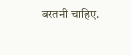बरतनी चाहिए.